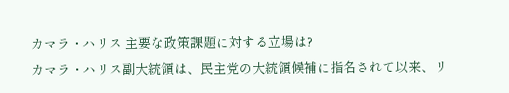カマラ・ハリス 主要な政策課題に対する立場は?
カマラ・ハリス副大統領は、民主党の大統領候補に指名されて以来、リ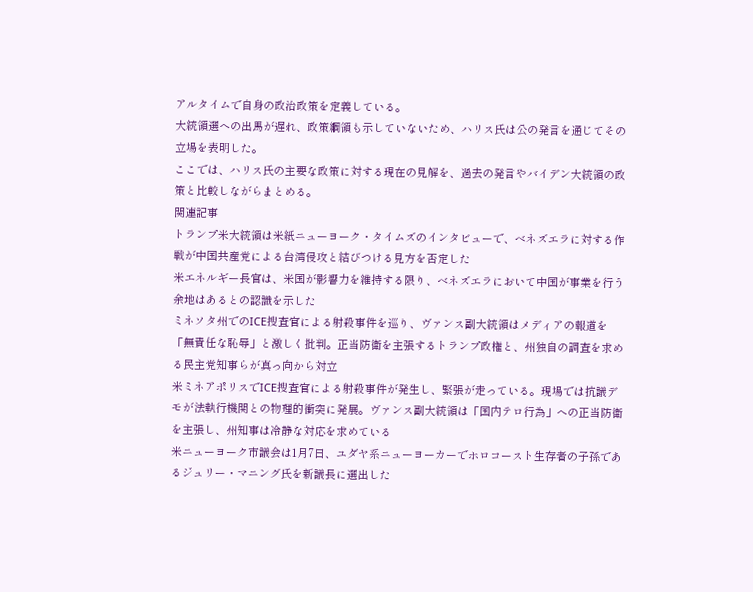アルタイムで自身の政治政策を定義している。
大統領選への出馬が遅れ、政策綱領も示していないため、ハリス氏は公の発言を通じてその立場を表明した。
ここでは、ハリス氏の主要な政策に対する現在の見解を、過去の発言やバイデン大統領の政策と比較しながらまとめる。
関連記事
トランプ米大統領は米紙ニューヨーク・タイムズのインタビューで、ベネズエラに対する作戦が中国共産党による台湾侵攻と結びつける見方を否定した
米エネルギー長官は、米国が影響力を維持する限り、ベネズエラにおいて中国が事業を行う余地はあるとの認識を示した
ミネソタ州でのICE捜査官による射殺事件を巡り、ヴァンス副大統領はメディアの報道を「無責任な恥辱」と激しく批判。正当防衛を主張するトランプ政権と、州独自の調査を求める民主党知事らが真っ向から対立
米ミネアポリスでICE捜査官による射殺事件が発生し、緊張が走っている。現場では抗議デモが法執行機関との物理的衝突に発展。ヴァンス副大統領は「国内テロ行為」への正当防衛を主張し、州知事は冷静な対応を求めている
米ニューヨーク市議会は1月7日、ユダヤ系ニューヨーカーでホロコースト生存者の子孫であるジュリー・マニング氏を新議長に選出した